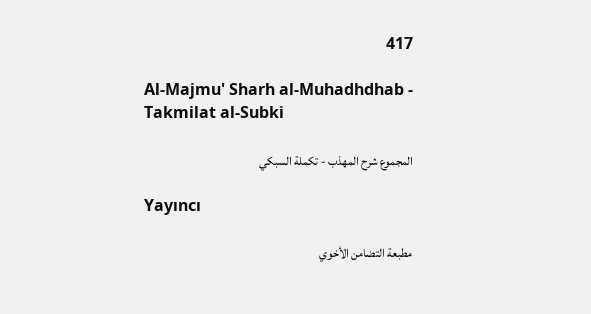417

Al-Majmu' Sharh al-Muhadhdhab - Takmilat al-Subki

المجموع شرح المهذب - تكملة السبكي

Yayıncı

مطبعة التضامن الأخوي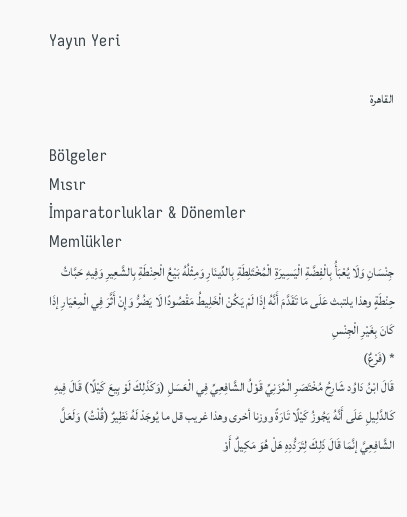Yayın Yeri

القاهرة

Bölgeler
Mısır
İmparatorluklar & Dönemler
Memlükler
جِنْسَانِ وَلَا يُعْبَأُ بِالْفِضَّةِ الْيَسِيرَةِ الْمُخْتَلِطَةِ بِالدِّينَارِ وَمِثْلُهُ بَيْعُ الْحِنْطَةِ بِالشَّعِيرِ وَفِيهِ حَبَّاتُ حِنْطَةٍ وهذا يلتبث عَلَى مَا تَقَدَّمَ أَنَّهُ إذَا لَمْ يَكُنْ الْخَلِيطُ مَقْصُودًا لَا يَضُرُّ وَإِنْ أَثَّرَ فِي الْمِعْيَارِ إذَا كَانَ بِغَيْرِ الْجِنْسِ
* (فَرْعٌ)
قَالَ ابْنُ دَاوُد شَارِحُ مُخْتَصَرِ الْمُزَنِيِّ قَوْلُ الشَّافِعِيِّ فِي الْعَسَلِ (وَكَذَلِكَ لَوْ بِيعَ كَيْلًا) قَالَ فِيهِ كَالدَّلِيلِ عَلَى أَنَّهُ يَجُوزُ كَيْلًا تَارَةً ووزنا أخرى وهذا غريب قل ما يُوجَدْ لَهُ نَظِيرٌ (قُلْتُ) وَلَعَلَّ الشَّافِعِيَّ إنَّمَا قَالَ ذَلِكَ لِتَرَدُّدِهِ هَلْ هُوَ مَكِيلٌ أَوْ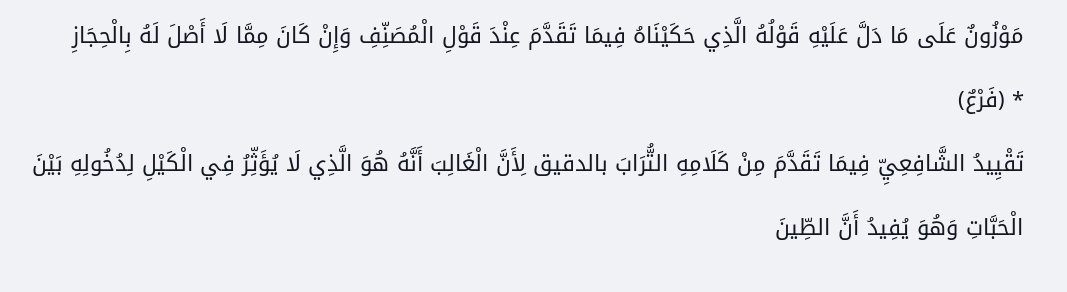مَوْزُونٌ عَلَى مَا دَلَّ عَلَيْهِ قَوْلُهُ الَّذِي حَكَيْنَاهُ فِيمَا تَقَدَّمَ عِنْدَ قَوْلِ الْمُصَنِّفِ وَإِنْ كَانَ مِمَّا لَا أَصْلَ لَهُ بِالْحِجَازِ
* (فَرْعٌ)
تَقْيِيدُ الشَّافِعِيِّ فِيمَا تَقَدَّمَ مِنْ كَلَامِهِ التُّرَابَ بالدقيق لِأَنَّ الْغَالِبَ أَنَّهُ هُوَ الَّذِي لَا يُؤَثِّرُ فِي الْكَيْلِ لِدُخُولِهِ بَيْنَ الْحَبَّاتِ وَهُوَ يُفِيدُ أَنَّ الطِّينَ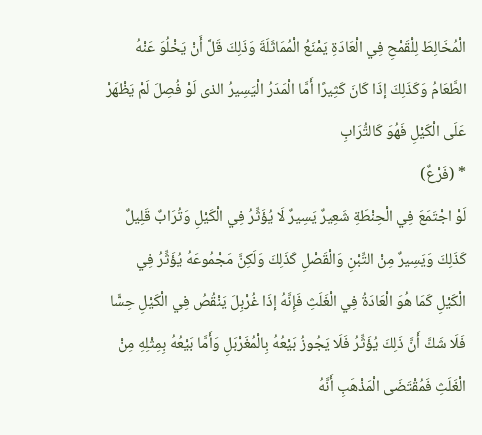الْمُخَالِطَ لِلْقَمْحِ فِي الْعَادَةِ يَمْنَعُ الْمُمَاثَلَةَ وَذَلِكَ قَلَّ أَنْ يَخْلُوَ عَنْهُ الطَّعَامُ وَكَذَلِكَ إذَا كَانَ كَثِيرًا أَمَّا الْمَدَرُ الْيَسِيرُ الذى لَوْ فُصِلَ لَمْ يَظْهَرْ عَلَى الْكَيْلِ فَهُوَ كَالتُّرَابِ
* (فَرْعٌ)
لَوْ اجْتَمَعَ فِي الْحِنْطَةِ شَعِيرٌ يَسِيرٌ لَا يُؤَثِّرُ فِي الْكَيْلِ وَتُرَابٌ قَلِيلٌ كَذَلِكَ وَيَسِيرٌ مِنْ التِّبْنِ وَالْقَصْلِ كَذَلِكَ وَلَكِنَّ مَجْمُوعَهُ يُؤَثِّرُ فِي الْكَيْلِ كَمَا هُوَ الْعَادَةُ فِي الْغَلَثِ فَإِنَّهُ إذَا غُرْبِلَ يَنْقُصُ فِي الْكَيْلِ حِسًّا فَلَا شَكَّ أَنَّ ذَلِكَ يُؤَثِّرُ فَلَا يَجُوزُ بَيْعُهُ بِالْمُغَرْبَلِ وَأَمَّا بَيْعُهُ بِمِثْلِهِ مِنْ الْغَلَثِ فَمُقْتَضَى الْمَذْهَبِ أَنَّهُ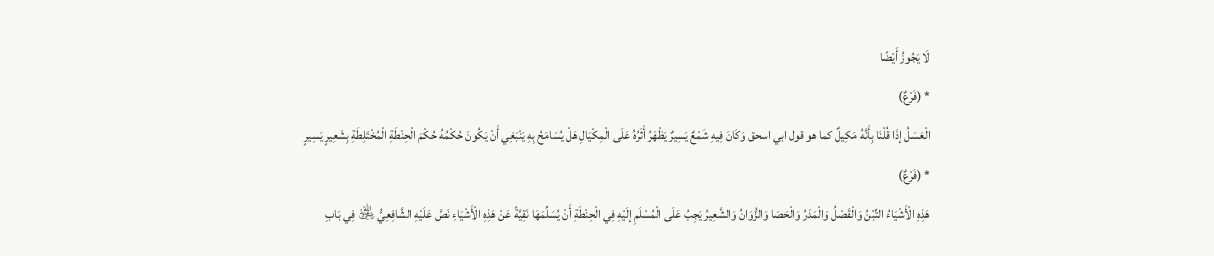لَا يَجُوزُ أَيْضًا
* (فَرْعٌ)
الْعَسَلُ إذَا قُلْنَا بِأَنَّهُ مَكِيلٌ كما هو قول ابي اسحق وَكَانَ فِيهِ شَمْعٌ يَسِيرٌ يَظْهَرُ أَثَرُهُ عَلَى الْمِكْيَالِ هَلْ يُسَامَحُ بِهِ يَنْبَغِي أَنْ يَكُونَ حُكْمُهُ حُكْمَ الْحِنْطَةِ الْمُخْتَلِطَةِ بِشَعِيرٍ يَسِيرٍ
* (فَرْعٌ)
هَذِهِ الْأَشْيَاءُ التِّبْنُ وَالْقَصْلُ وَالْمَدَرُ وَالْحَصَا وَالزُّوَانُ وَالشَّعِيرُ يَجِبُ عَلَى الْمُسْلَمِ إلَيْهِ فِي الْحِنْطَةِ أَنْ يُسَلِّمَهَا نَقِيَّةً عَنْ هَذِهِ الْأَشْيَاءِ نَصَّ عَلَيْهِ الشَّافِعِيُّ ﵁ فِي بَابِ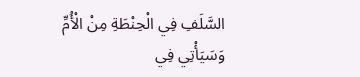السَّلَفِ فِي الْحِنْطَةِ مِنْ الْأُمِّ وَسَيَأْتِي فِي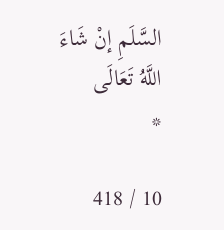السَّلَمِ إنْ شَاءَ اللَّهُ تَعَالَى
*

10 / 418